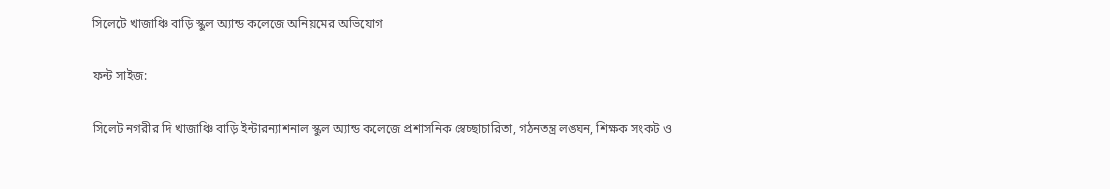সিলেটে খাজাঞ্চি বাড়ি স্কুল অ্যান্ড কলেজে অনিয়মের অভিযোগ

ফন্ট সাইজ:

সিলেট নগরীর দি খাজাঞ্চি বাড়ি ইন্টারন্যাশনাল স্কুল অ্যান্ড কলেজে প্রশাসনিক স্বেচ্ছাচারিতা, গঠনতন্ত্র লঙ্ঘন, শিক্ষক সংকট ও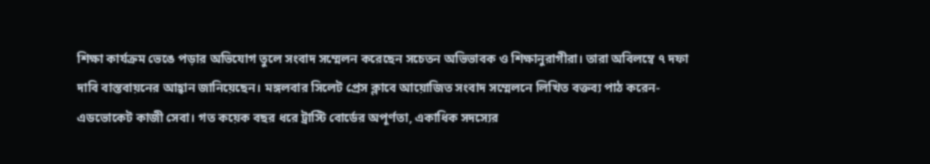শিক্ষা কার্যক্রম ভেঙে পড়ার অভিযোগ তুলে সংবাদ সম্মেলন করেছেন সচেতন অভিভাবক ও শিক্ষানুরাগীরা। তারা অবিলম্বে ৭ দফা দাবি বাস্তবায়নের আহ্বান জানিয়েছেন। মঙ্গলবার সিলেট প্রেস ক্লাবে আয়োজিত সংবাদ সম্মেলনে লিখিত বক্তব্য পাঠ করেন- এডভোকেট কাজী সেবা। গত কয়েক বছর ধরে ট্রাস্টি বোর্ডের অপূর্ণতা, একাধিক সদস্যের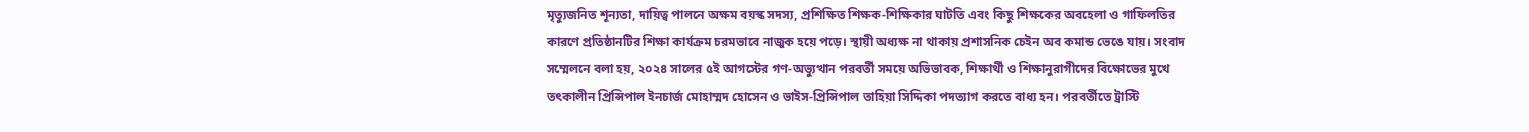মৃত্যুজনিত শূন্যতা, দায়িত্ব পালনে অক্ষম বয়স্ক সদস্য, প্রশিক্ষিত শিক্ষক-শিক্ষিকার ঘাটতি এবং কিছু শিক্ষকের অবহেলা ও গাফিলতির কারণে প্রতিষ্ঠানটির শিক্ষা কার্যক্রম চরমভাবে নাজুক হয়ে পড়ে। স্থায়ী অধ্যক্ষ না থাকায় প্রশাসনিক চেইন অব কমান্ড ভেঙে যায়। সংবাদ সম্মেলনে বলা হয়, ২০২৪ সালের ৫ই আগস্টের গণ-অভ্যুত্থান পরবর্তী সময়ে অভিভাবক, শিক্ষার্থী ও শিক্ষানুরাগীদের বিক্ষোভের মুখে তৎকালীন প্রিন্সিপাল ইনচার্জ মোহাম্মদ হোসেন ও ভাইস-প্রিন্সিপাল তাহিয়া সিদ্দিকা পদত্যাগ করতে বাধ্য হন। পরবর্তীতে ট্রাস্টি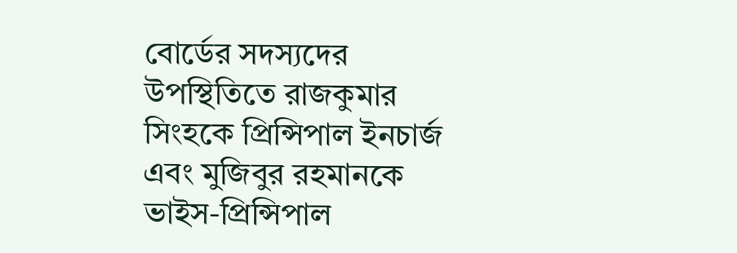বোর্ডের সদস্যদের উপস্থিতিতে রাজকুমার সিংহকে প্রিন্সিপাল ইনচার্জ এবং মুজিবুর রহমানকে ভাইস-প্রিন্সিপাল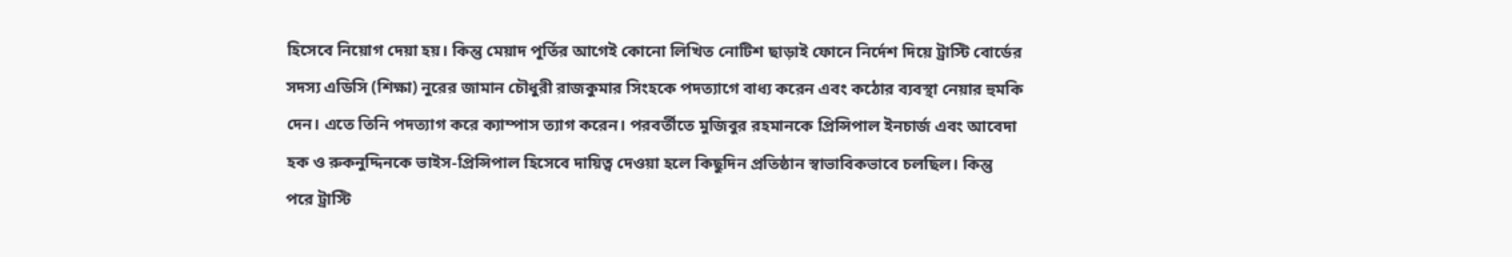হিসেবে নিয়োগ দেয়া হয়। কিন্তু মেয়াদ পূর্তির আগেই কোনো লিখিত নোটিশ ছাড়াই ফোনে নির্দেশ দিয়ে ট্রাস্টি বোর্ডের সদস্য এডিসি (শিক্ষা) নুরের জামান চৌধুরী রাজকুমার সিংহকে পদত্যাগে বাধ্য করেন এবং কঠোর ব্যবস্থা নেয়ার হুমকি দেন। এতে তিনি পদত্যাগ করে ক্যাম্পাস ত্যাগ করেন। পরবর্তীতে মুজিবুর রহমানকে প্রিন্সিপাল ইনচার্জ এবং আবেদা হক ও রুকনুদ্দিনকে ভাইস-প্রিন্সিপাল হিসেবে দায়িত্ব দেওয়া হলে কিছুদিন প্রতিষ্ঠান স্বাভাবিকভাবে চলছিল। কিন্তু পরে ট্রাস্টি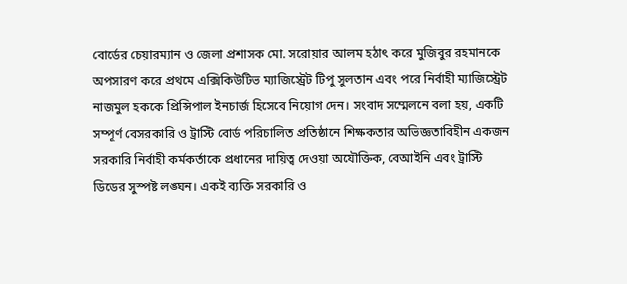বোর্ডের চেয়ারম্যান ও জেলা প্রশাসক মো. সরোয়ার আলম হঠাৎ করে মুজিবুর রহমানকে অপসারণ করে প্রথমে এক্সিকিউটিভ ম্যাজিস্ট্রেট টিপু সুলতান এবং পরে নির্বাহী ম্যাজিস্ট্রেট নাজমুল হককে প্রিন্সিপাল ইনচার্জ হিসেবে নিয়োগ দেন। সংবাদ সম্মেলনে বলা হয়, একটি সম্পূর্ণ বেসরকারি ও ট্রাস্টি বোর্ড পরিচালিত প্রতিষ্ঠানে শিক্ষকতার অভিজ্ঞতাবিহীন একজন সরকারি নির্বাহী কর্মকর্তাকে প্রধানের দায়িত্ব দেওয়া অযৌক্তিক, বেআইনি এবং ট্রাস্টি ডিডের সুস্পষ্ট লঙ্ঘন। একই ব্যক্তি সরকারি ও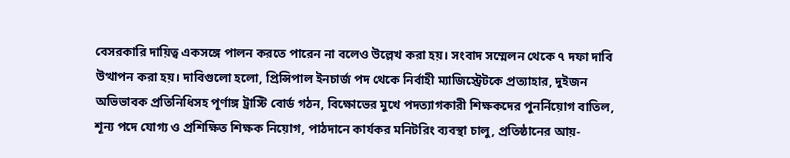বেসরকারি দায়িত্ব একসঙ্গে পালন করতে পারেন না বলেও উল্লেখ করা হয়। সংবাদ সম্মেলন থেকে ৭ দফা দাবি উত্থাপন করা হয়। দাবিগুলো হলো, প্রিন্সিপাল ইনচার্জ পদ থেকে নির্বাহী ম্যাজিস্ট্রেটকে প্রত্যাহার, দুইজন অভিভাবক প্রতিনিধিসহ পূর্ণাঙ্গ ট্রাস্টি বোর্ড গঠন, বিক্ষোভের মুখে পদত্যাগকারী শিক্ষকদের পুনর্নিয়োগ বাতিল, শূন্য পদে যোগ্য ও প্রশিক্ষিত শিক্ষক নিয়োগ, পাঠদানে কার্যকর মনিটরিং ব্যবস্থা চালু, প্রতিষ্ঠানের আয়-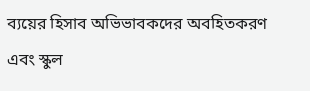ব্যয়ের হিসাব অভিভাবকদের অবহিতকরণ এবং স্কুল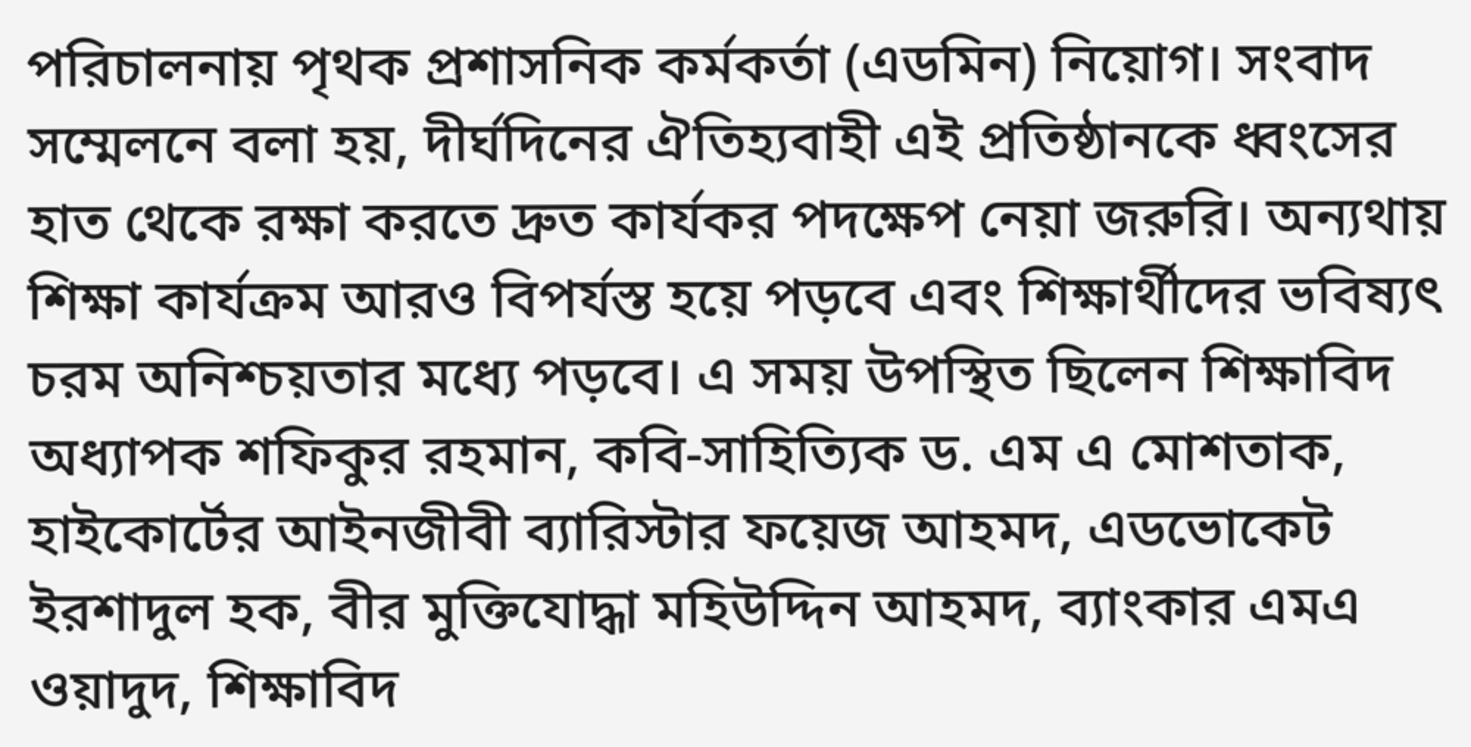পরিচালনায় পৃথক প্রশাসনিক কর্মকর্তা (এডমিন) নিয়োগ। সংবাদ সম্মেলনে বলা হয়, দীর্ঘদিনের ঐতিহ্যবাহী এই প্রতিষ্ঠানকে ধ্বংসের হাত থেকে রক্ষা করতে দ্রুত কার্যকর পদক্ষেপ নেয়া জরুরি। অন্যথায় শিক্ষা কার্যক্রম আরও বিপর্যস্ত হয়ে পড়বে এবং শিক্ষার্থীদের ভবিষ্যৎ চরম অনিশ্চয়তার মধ্যে পড়বে। এ সময় উপস্থিত ছিলেন শিক্ষাবিদ অধ্যাপক শফিকুর রহমান, কবি-সাহিত্যিক ড. এম এ মোশতাক, হাইকোর্টের আইনজীবী ব্যারিস্টার ফয়েজ আহমদ, এডভোকেট ইরশাদুল হক, বীর মুক্তিযোদ্ধা মহিউদ্দিন আহমদ, ব্যাংকার এমএ ওয়াদুদ, শিক্ষাবিদ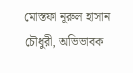মোস্তফা নূরুল হাসান চৌধুরী, অভিভাবক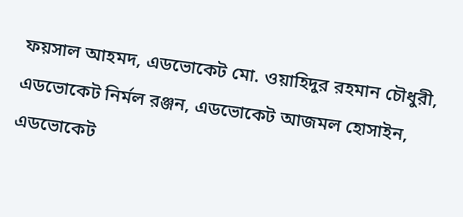ফয়সাল আহমদ, এডভোকেট মো. ওয়াহিদুর রহমান চৌধুরী, এডভোকেট নির্মল রঞ্জন, এডভোকেট আজমল হোসাইন, এডভোকেট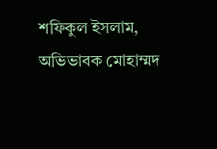শফিকুল ইসলাম, অভিভাবক মোহাম্মদ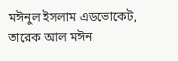মঈনুল ইসলাম এডভোকেট, তারেক আল মঈন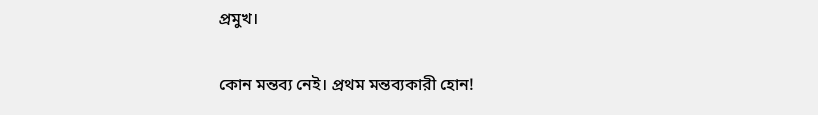প্রমুখ।

কোন মন্তব্য নেই। প্রথম মন্তব্যকারী হোন!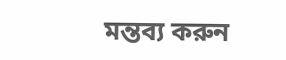মন্তব্য করুন